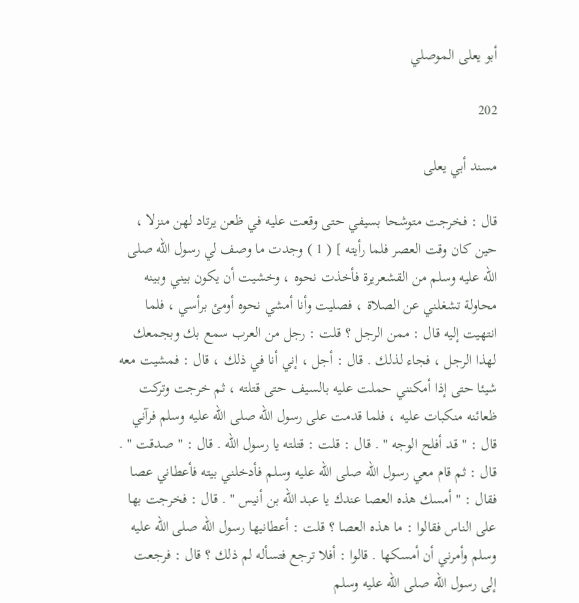أبو يعلى الموصلي

202

مسند أبي يعلى

قال : فخرجت متوشحا بسيفي حتى وقعت عليه في ظعن يرتاد لهن منزلا ، حين كان وقت العصر فلما رأيته ] ( 1 ) وجدت ما وصف لي رسول الله صلى الله عليه وسلم من القشعريرة فأخذت نحوه ، وخشيت أن يكون بيني وبينه محاولة تشغلني عن الصلاة ، فصليت وأنا أمشي نحوه أومئ برأسي ، فلما انتهيت إليه قال : ممن الرجل ؟ قلت : رجل من العرب سمع بك وبجمعك لهذا الرجل ، فجاء لذلك . قال : أجل ، إني أنا في ذلك ، قال : فمشيت معه شيئا حتى إذا أمكنني حملت عليه بالسيف حتى قتلته ، ثم خرجت وتركت ظعائنه منكبات عليه ، فلما قدمت على رسول الله صلى الله عليه وسلم فرآني قال : " قد أفلح الوجه " . قال : قلت : قتلته يا رسول الله . قال : " صدقت " . قال : ثم قام معي رسول الله صلى الله عليه وسلم فأدخلني بيته فأعطاني عصا فقال : " أمسك هذه العصا عندك يا عبد الله بن أنيس " . قال : فخرجت بها على الناس فقالوا : ما هذه العصا ؟ قلت : أعطانيها رسول الله صلى الله عليه وسلم وأمرني أن أمسكها . قالوا : أفلا ترجع فتسأله لم ذلك ؟ قال : فرجعت إلى رسول الله صلى الله عليه وسلم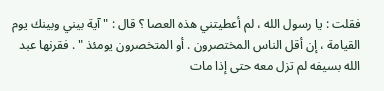فقلت : يا رسول الله ، لم أعطيتني هذه العصا ؟ قال : " آية بيني وبينك يوم القيامة ، إن أقل الناس المختصرون . أو المتخصرون يومئذ " . فقرنها عبد الله بسيفه لم تزل معه حتى إذا مات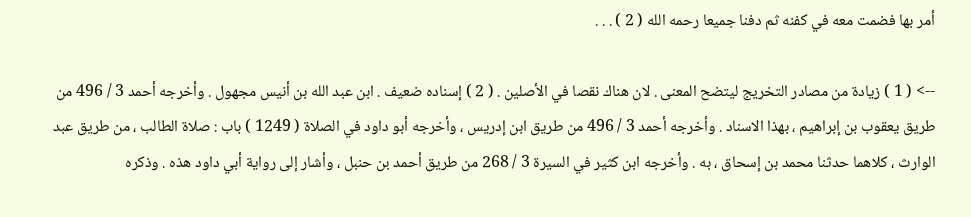أمر بها فضمت معه في كفنه ثم دفنا جميعا رحمه الله ( 2 ) . . .

--> ( 1 ) زيادة من مصادر التخريج ليتضح المعنى . لان هناك نقصا في الأصلين . ( 2 ) إسناده ضعيف . ابن عبد الله بن أنيس مجهول . وأخرجه أحمد 3 / 496 من طريق يعقوب بن إبراهيم ، بهذا الاسناد . وأخرجه أحمد 3 / 496 من طريق ابن إدريس ، وأخرجه أبو داود في الصلاة ( 1249 ) باب : صلاة الطالب ، من طريق عبد الوارث ، كلاهما حدثنا محمد بن إسحاق ، به . وأخرجه ابن كثير في السيرة 3 / 268 من طريق أحمد بن حنبل ، وأشار إلى رواية أبي داود هذه . وذكره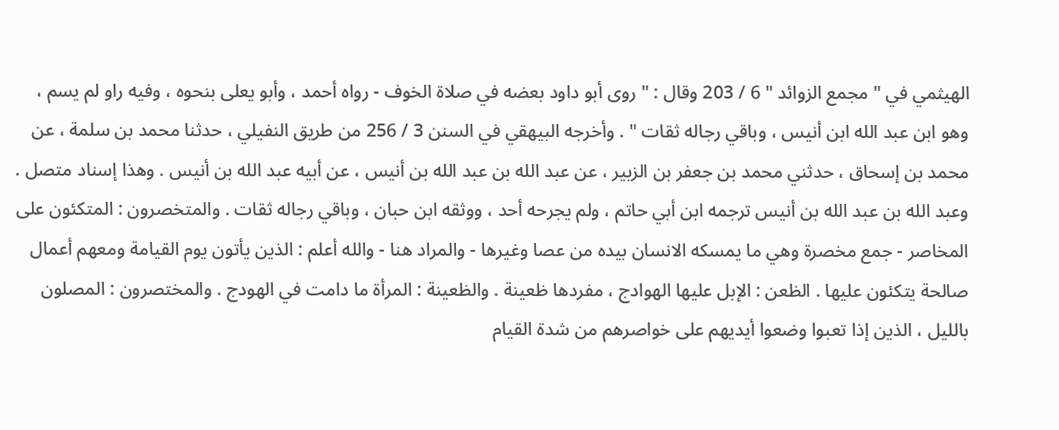الهيثمي في " مجمع الزوائد " 6 / 203 وقال : " روى أبو داود بعضه في صلاة الخوف - رواه أحمد ، وأبو يعلى بنحوه ، وفيه راو لم يسم ، وهو ابن عبد الله ابن أنيس ، وباقي رجاله ثقات " . وأخرجه البيهقي في السنن 3 / 256 من طريق النفيلي ، حدثنا محمد بن سلمة ، عن محمد بن إسحاق ، حدثني محمد بن جعفر بن الزبير ، عن عبد الله بن عبد الله بن أنيس ، عن أبيه عبد الله بن أنيس . وهذا إسناد متصل . وعبد الله بن عبد الله بن أنيس ترجمه ابن أبي حاتم ، ولم يجرحه أحد ، ووثقه ابن حبان ، وباقي رجاله ثقات . والمتخصرون : المتكئون على المخاصر - جمع مخصرة وهي ما يمسكه الانسان بيده من عصا وغيرها - والمراد هنا - والله أعلم : الذين يأتون يوم القيامة ومعهم أعمال صالحة يتكئون عليها . الظعن : الإبل عليها الهوادج ، مفردها ظعينة . والظعينة : المرأة ما دامت في الهودج . والمختصرون : المصلون بالليل ، الذين إذا تعبوا وضعوا أيديهم على خواصرهم من شدة القيام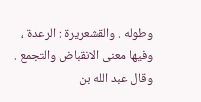وطوله . والقشعريرة : الرعدة ، وفيها معنى الانقباض والتجمع . وقال عبد الله بن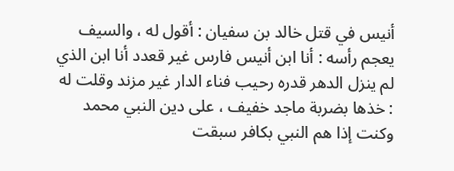أنيس في قتل خالد بن سفيان : أقول له ، والسيف يعجم رأسه : أنا ابن أنيس فارس غير قعدد أنا ابن الذي لم ينزل الدهر قدره رحيب فناء الدار غير مزند وقلت له : خذها بضربة ماجد خفيف ، على دين النبي محمد وكنت إذا هم النبي بكافر سبقت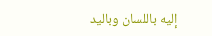إليه باللسان وباليد